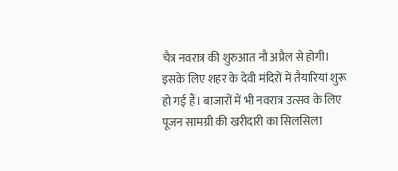चैत्र नवरात्र की शुरुआत नौ अप्रैल से होगी। इसके लिए शहर के देवी मंदिरों में तैयारियां शुरू हो गई हैं। बाजारों में भी नवरात्र उत्सव के लिए पूजन सामग्री की खरीदारी का सिलसिला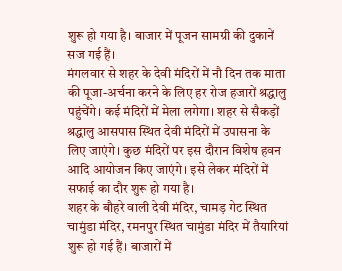शुरू हो गया है। बाजार में पूजन सामग्री की दुकानें सज गई हैं।
मंगलवार से शहर के देवी मंदिरों में नौ दिन तक माता की पूजा-अर्चना करने के लिए हर रोज हजारों श्रद्धालु पहुंचेंगे। कई मंदिरों में मेला लगेगा। शहर से सैकड़ों श्रद्धालु आसपास स्थित देवी मंदिरों में उपासना के लिए जाएंगे। कुछ मंदिरों पर इस दौरान विशेष हवन आदि आयोजन किए जाएंगे। इसे लेकर मंदिरों में सफाई का दौर शुरू हो गया है।
शहर के बौहरे वाली देवी मंदिर, चामड़ गेट स्थित चामुंडा मंदिर, रमनपुर स्थित चामुंडा मंदिर में तैयारियां शुरू हो गई हैं। बाजारों में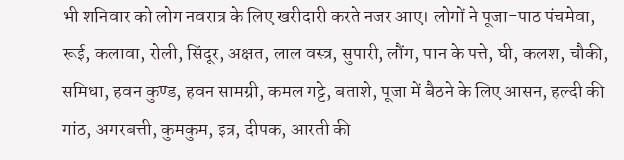भी शनिवार को लोग नवरात्र के लिए खरीदारी करते नजर आए। लोगों ने पूजा-पाठ पंचमेवा, रूई, कलावा, रोली, सिंदूर, अक्षत, लाल वस्त्र, सुपारी, लौंग, पान के पत्ते, घी, कलश, चौकी, समिधा, हवन कुण्ड, हवन सामग्री, कमल गट्टे, बताशे, पूजा में बैठने के लिए आसन, हल्दी की गांठ, अगरबत्ती, कुमकुम, इत्र, दीपक, आरती की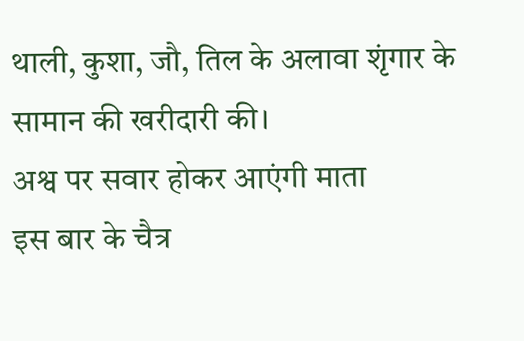थाली, कुशा, जौ, तिल के अलावा शृंगार के सामान की खरीदारी की।
अश्व पर सवार होकर आएंगी माता
इस बार के चैत्र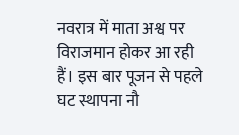नवरात्र में माता अश्व पर विराजमान होकर आ रही हैं। इस बार पूजन से पहले घट स्थापना नौ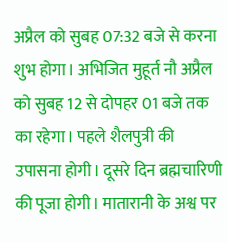अप्रैल को सुबह 07:32 बजे से करना शुभ होगा। अभिजित मुहूर्त नौ अप्रैल को सुबह 12 से दोपहर 01 बजे तक का रहेगा। पहले शैलपुत्री की उपासना होगी। दूसरे दिन ब्रह्मचारिणी की पूजा होगी। मातारानी के अश्व पर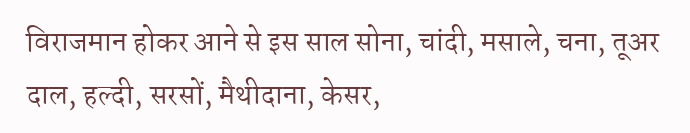विराजमान होकर आने से इस साल सोना, चांदी, मसाले, चना, तूअर दाल, हल्दी, सरसों, मैथीदाना, केसर,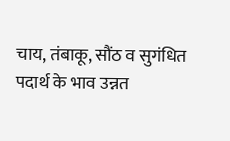चाय, तंबाकू, सौंठ व सुगंधित पदार्थ के भाव उन्नत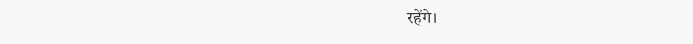रहेंगे।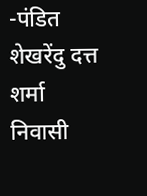-पंडित शेखरेंदु दत्त शर्मा निवासी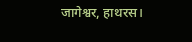जागेश्वर, हाथरस।